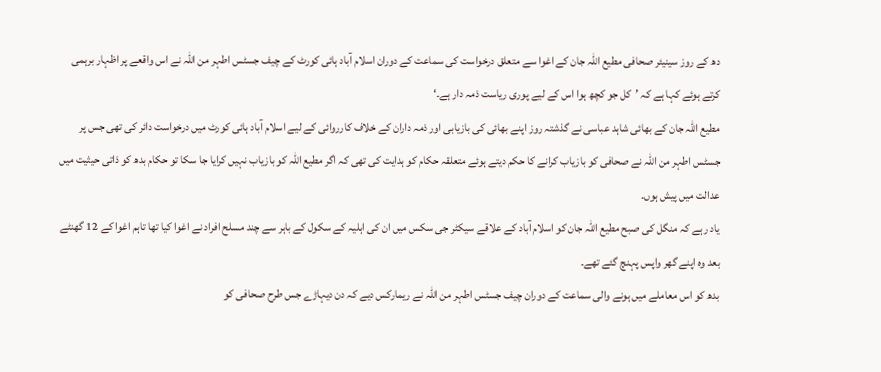دھ کے روز سینیئر صحافی مطیع اللہ جان کے اغوا سے متعلق درخواست کی سماعت کے دوران اسلام آباد ہائی کورٹ کے چیف جسٹس اطہر من اللہ نے اس واقعے پر اظہار برہمی کرتے ہوئے کہا ہے کہ ’کل جو کچھ ہوا اس کے لیے پوری ریاست ذمہ دار ہے۔‘
مطیع اللہ جان کے بھائی شاہد عباسی نے گذشتہ روز اپنے بھائی کی بازیابی اور ذمہ داران کے خلاف کارروائی کے لیے اسلام آباد ہائی کورٹ میں درخواست دائر کی تھی جس پر جسٹس اطہر من اللہ نے صحافی کو بازیاب کرانے کا حکم دیتے ہوئے متعلقہ حکام کو ہدایت کی تھی کہ اگر مطیع اللہ کو بازیاب نہیں کرایا جا سکا تو حکام بدھ کو ذاتی حیثیت میں عدالت میں پیش ہوں۔
یاد رہے کہ منگل کی صبح مطیع اللہ جان کو اسلام آباد کے علاقے سیکٹر جی سکس میں ان کی اہلیہ کے سکول کے باہر سے چند مسلح افراد نے اغوا کیا تھا تاہم اغوا کے 12 گھنٹے بعد وہ اپنے گھر واپس پہنچ گئے تھے۔
بدھ کو اس معاملے میں ہونے والی سماعت کے دوران چیف جسٹس اطہر من اللہ نے ریمارکس دیے کہ دن دیہاڑے جس طرح صحافی کو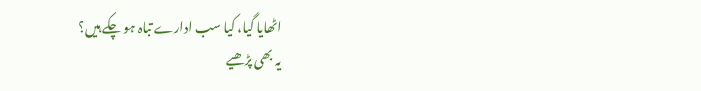اٹھایا گیا، کیا سب ادارے تباہ ہو چکے ہیں؟
یہ بھی پڑھیے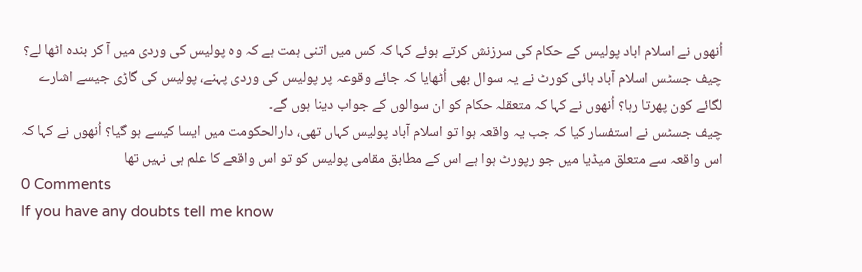اُنھوں نے اسلام اباد پولیس کے حکام کی سرزنش کرتے ہوئے کہا کہ کس میں اتنی ہمت ہے کہ وہ پولیس کی وردی میں آ کر بندہ اٹھا لے؟
چیف جسٹس اسلام آباد ہائی کورٹ نے یہ سوال بھی اُٹھایا کہ جائے وقوعہ پر پولیس کی وردی پہنے، پولیس کی گاڑی جیسے اشارے لگائے کون پھرتا رہا؟ اُنھوں نے کہا کہ متعقلہ حکام کو ان سوالوں کے جواب دینا ہوں گے۔
چیف جسٹس نے استفسار کیا کہ جب یہ واقعہ ہوا تو اسلام آباد پولیس کہاں تھی، دارالحکومت میں ایسا کیسے ہو گیا؟ اُنھوں نے کہا کہ اس واقعہ سے متعلق میڈیا میں جو رپورٹ ہوا ہے اس کے مطابق مقامی پولیس کو تو اس واقعے کا علم ہی نہیں تھا
0 Comments
If you have any doubts tell me know